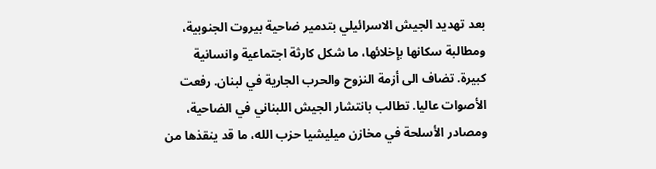بعد تهديد الجيش الاسرائيلي بتدمير ضاحية بيروت الجنوبية، ومطالبة سكانها بإخلائها، ما شكل كارثة اجتماعية وانسانية كبيرة. تضاف الى أزمة النزوح والحرب الجارية في لبنان. رفعت الأصوات عاليا. تطالب بانتشار الجيش اللبناني في الضاحية، ومصادر الأسلحة في مخازن ميليشيا حزب الله، ما قد ينقذها من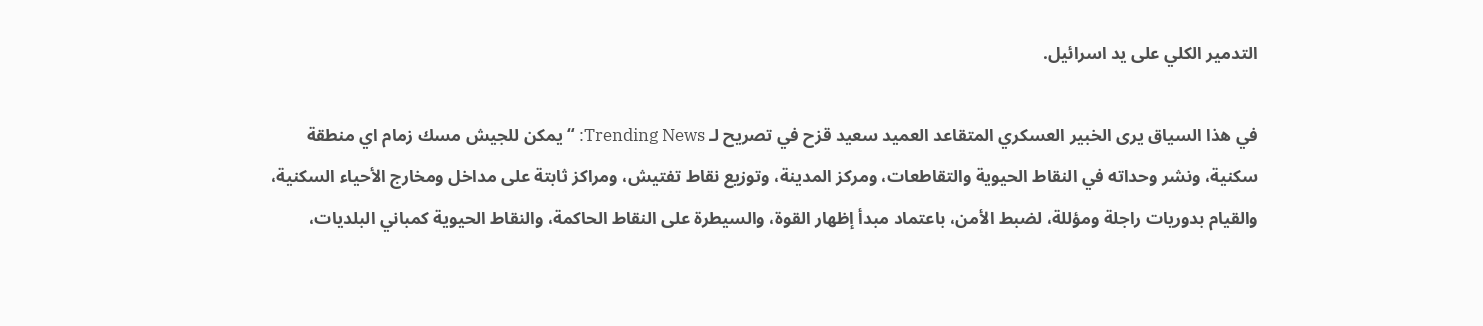التدمير الكلي على يد اسرائيل.

في هذا السياق يرى الخبير العسكري المتقاعد العميد سعيد قزح في تصريح لـ Trending News: “يمكن للجيش مسك زمام اي منطقة سكنية، ونشر وحداته في النقاط الحيوية والتقاطعات، ومركز المدينة، وتوزيع نقاط تفتيش، ومراكز ثابتة على مداخل ومخارج الأحياء السكنية، والقيام بدوريات راجلة ومؤللة، لضبط الأمن، باعتماد مبدأ إظهار القوة، والسيطرة على النقاط الحاكمة، والنقاط الحيوية كمباني البلديات،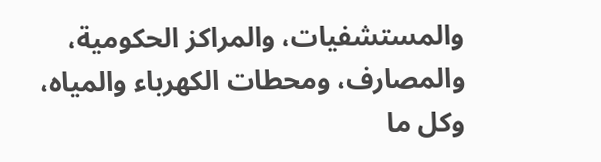والمستشفيات، والمراكز الحكومية، والمصارف، ومحطات الكهرباء والمياه، وكل ما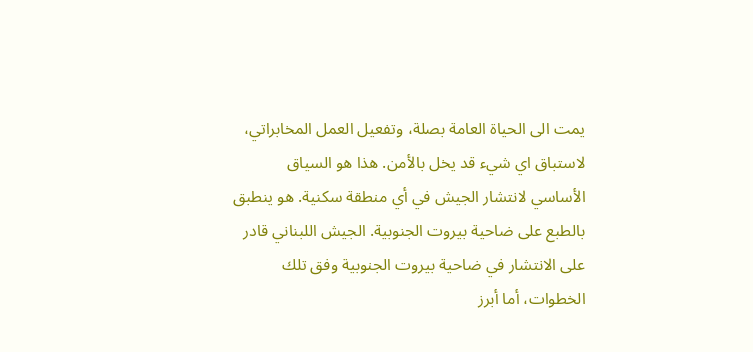يمت الى الحياة العامة بصلة، وتفعيل العمل المخابراتي، لاستباق اي شيء قد يخل بالأمن. هذا هو السياق الأساسي لانتشار الجيش في أي منطقة سكنية. هو ينطبق بالطبع على ضاحية بيروت الجنوبية. الجيش اللبناني قادر على الانتشار في ضاحية بيروت الجنوبية وفق تلك الخطوات، أما أبرز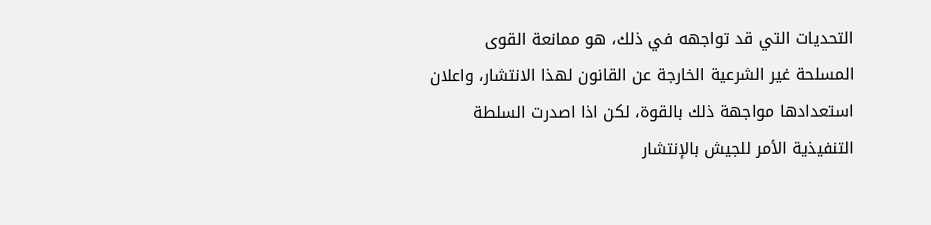التحديات التي قد تواجهه في ذلك، هو ممانعة القوى المسلحة غير الشرعية الخارجة عن القانون لهذا الانتشار، واعلان استعدادها مواجهة ذلك بالقوة، لكن اذا اصدرت السلطة التنفيذية الأمر للجيش بالإنتشار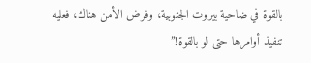بالقوة في ضاحية بيروت الجنوبية، وفرض الأمن هناك، فعليه تنفيذ أوامرها حتى لو بالقوة!”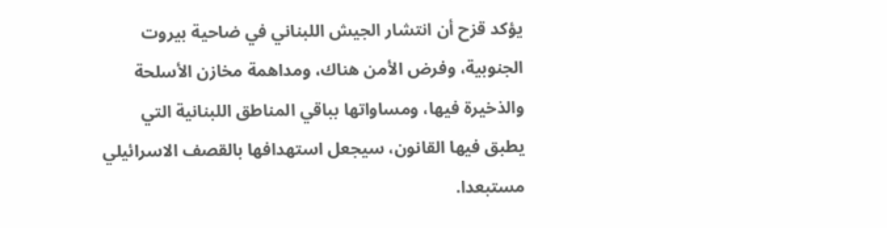يؤكد قزح أن انتشار الجيش اللبناني في ضاحية بيروت الجنوبية، وفرض الأمن هناك، ومداهمة مخازن الأسلحة والذخيرة فيها، ومساواتها بباقي المناطق اللبنانية التي يطبق فيها القانون، سيجعل استهدافها بالقصف الاسرائيلي مستبعدا.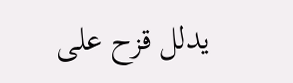يدلل قزح على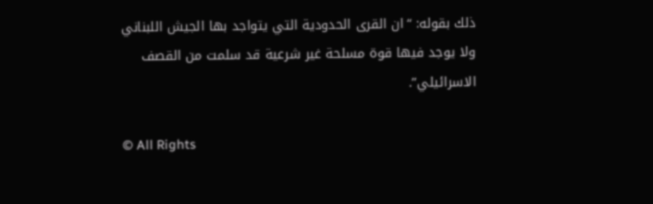ذلك بقوله: “ان القرى الحدودية التي يتواجد بها الجيش اللبناني ولا يوجد فيها قوة مسلحة غير شرعية قد سلمت من القصف الاسرائيلي”.

© All Rights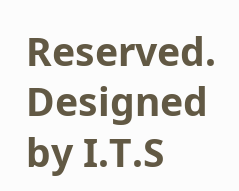Reserved. Designed by I.T.S